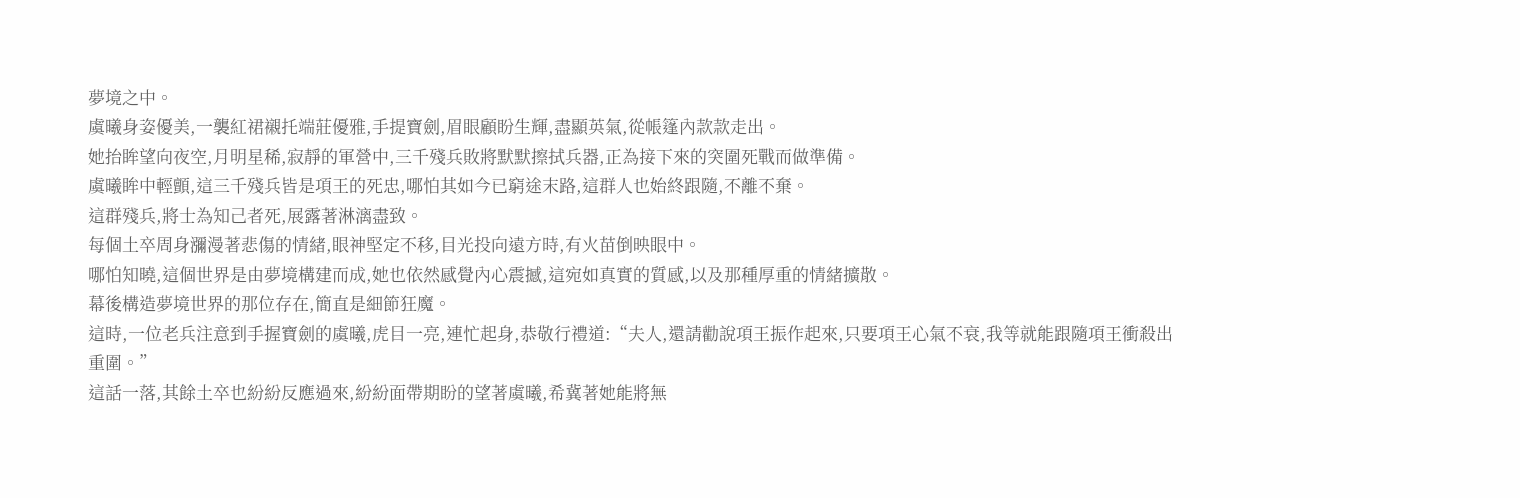夢境之中。
虞曦身姿優美,一襲紅裙襯托端莊優雅,手提寶劍,眉眼顧盼生輝,盡顯英氣,從帳篷內款款走出。
她抬眸望向夜空,月明星稀,寂靜的軍營中,三千殘兵敗將默默擦拭兵器,正為接下來的突圍死戰而做準備。
虞曦眸中輕顫,這三千殘兵皆是項王的死忠,哪怕其如今已窮途末路,這群人也始終跟隨,不離不棄。
這群殘兵,將士為知己者死,展露著淋漓盡致。
每個土卒周身瀰漫著悲傷的情緒,眼神堅定不移,目光投向遠方時,有火苗倒映眼中。
哪怕知曉,這個世界是由夢境構建而成,她也依然感覺內心震撼,這宛如真實的質感,以及那種厚重的情緒擴散。
幕後構造夢境世界的那位存在,簡直是細節狂魔。
這時,一位老兵注意到手握寶劍的虞曦,虎目一亮,連忙起身,恭敬行禮道:“夫人,還請勸說項王振作起來,只要項王心氣不衰,我等就能跟隨項王衝殺出重圍。”
這話一落,其餘土卒也紛紛反應過來,紛紛面帶期盼的望著虞曦,希冀著她能將無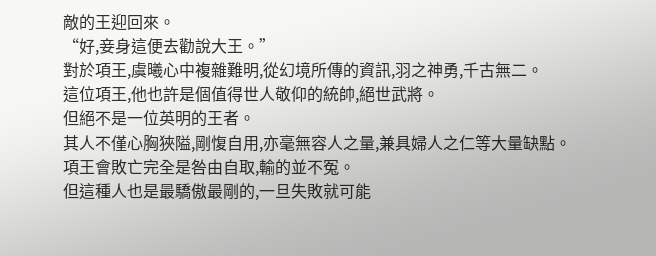敵的王迎回來。
“好,妾身這便去勸說大王。”
對於項王,虞曦心中複雜難明,從幻境所傳的資訊,羽之神勇,千古無二。
這位項王,他也許是個值得世人敬仰的統帥,絕世武將。
但絕不是一位英明的王者。
其人不僅心胸狹隘,剛愎自用,亦毫無容人之量,兼具婦人之仁等大量缺點。
項王會敗亡完全是咎由自取,輸的並不冤。
但這種人也是最驕傲最剛的,一旦失敗就可能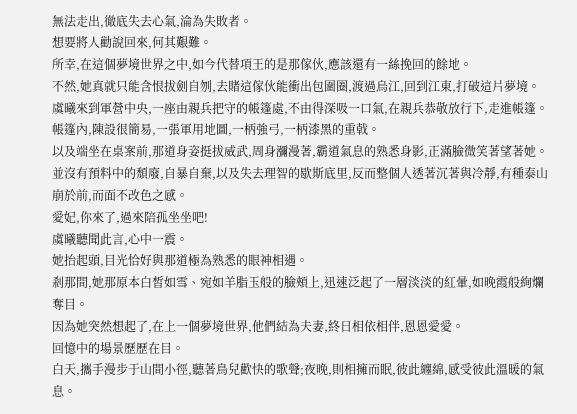無法走出,徹底失去心氣,淪為失敗者。
想要將人勸說回來,何其艱難。
所幸,在這個夢境世界之中,如今代替項王的是那傢伙,應該還有一絲挽回的餘地。
不然,她真就只能含恨拔劍自刎,去賭這傢伙能衝出包圍圈,渡過烏江,回到江東,打破這片夢境。
虞曦來到軍營中央,一座由親兵把守的帳篷處,不由得深吸一口氣,在親兵恭敬放行下,走進帳篷。
帳篷內,陳設很簡易,一張軍用地圖,一柄強弓,一柄漆黑的重戟。
以及端坐在桌案前,那道身姿挺拔威武,周身瀰漫著,霸道氣息的熟悉身影,正滿臉微笑著望著她。
並沒有預料中的頹廢,自暴自棄,以及失去理智的歇斯底里,反而整個人透著沉著與冷靜,有種泰山崩於前,而面不改色之感。
愛妃,你來了,過來陪孤坐坐吧!
虞曦聽聞此言,心中一震。
她抬起頭,目光恰好與那道極為熟悉的眼神相遇。
剎那間,她那原本白皙如雪、宛如羊脂玉般的臉頰上,迅速泛起了一層淡淡的紅暈,如晚霞般絢爛奪目。
因為她突然想起了,在上一個夢境世界,他們結為夫妻,終日相依相伴,恩恩愛愛。
回憶中的場景歷歷在目。
白天,攜手漫步于山間小徑,聽著鳥兒歡快的歌聲;夜晚,則相擁而眠,彼此纏綿,感受彼此溫暖的氣息。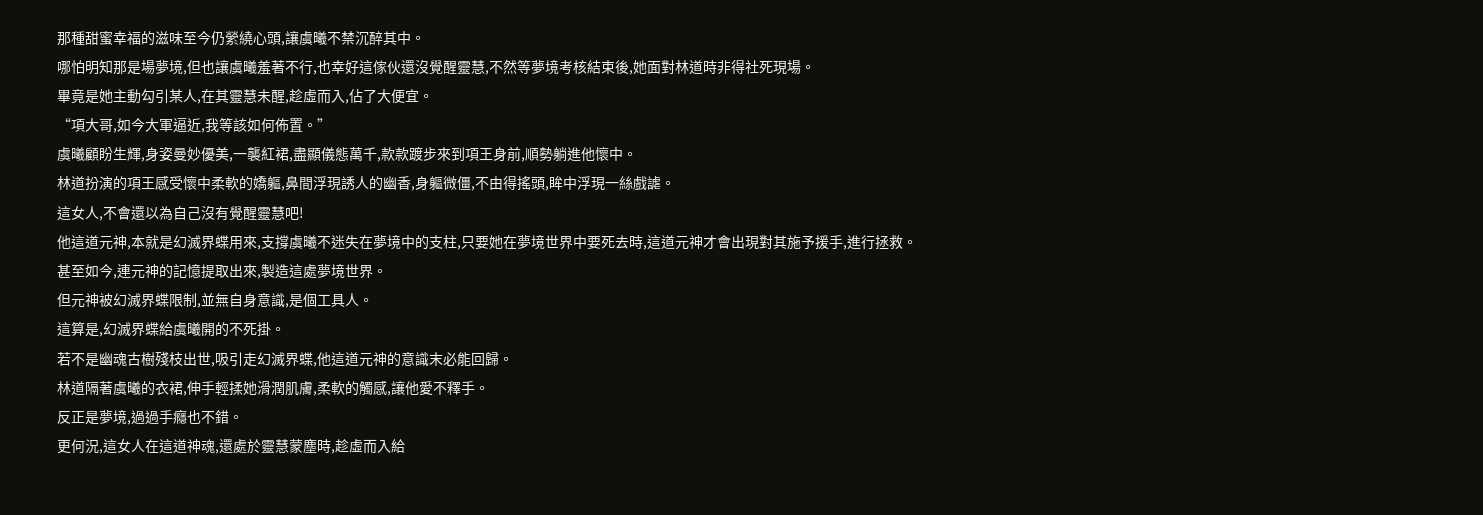那種甜蜜幸福的滋味至今仍縈繞心頭,讓虞曦不禁沉醉其中。
哪怕明知那是場夢境,但也讓虞曦羞著不行,也幸好這傢伙還沒覺醒靈慧,不然等夢境考核結束後,她面對林道時非得社死現場。
畢竟是她主動勾引某人,在其靈慧未醒,趁虛而入,佔了大便宜。
“項大哥,如今大軍逼近,我等該如何佈置。”
虞曦顧盼生輝,身姿曼妙優美,一襲紅裙,盡顯儀態萬千,款款踱步來到項王身前,順勢躺進他懷中。
林道扮演的項王感受懷中柔軟的嬌軀,鼻間浮現誘人的幽香,身軀微僵,不由得搖頭,眸中浮現一絲戲謔。
這女人,不會還以為自己沒有覺醒靈慧吧!
他這道元神,本就是幻滅界蝶用來,支撐虞曦不迷失在夢境中的支柱,只要她在夢境世界中要死去時,這道元神才會出現對其施予援手,進行拯救。
甚至如今,連元神的記憶提取出來,製造這處夢境世界。
但元神被幻滅界蝶限制,並無自身意識,是個工具人。
這算是,幻滅界蝶給虞曦開的不死掛。
若不是幽魂古樹殘枝出世,吸引走幻滅界蝶,他這道元神的意識末必能回歸。
林道隔著虞曦的衣裙,伸手輕揉她滑潤肌膚,柔軟的觸感,讓他愛不釋手。
反正是夢境,過過手癮也不錯。
更何況,這女人在這道神魂,還處於靈慧蒙塵時,趁虛而入給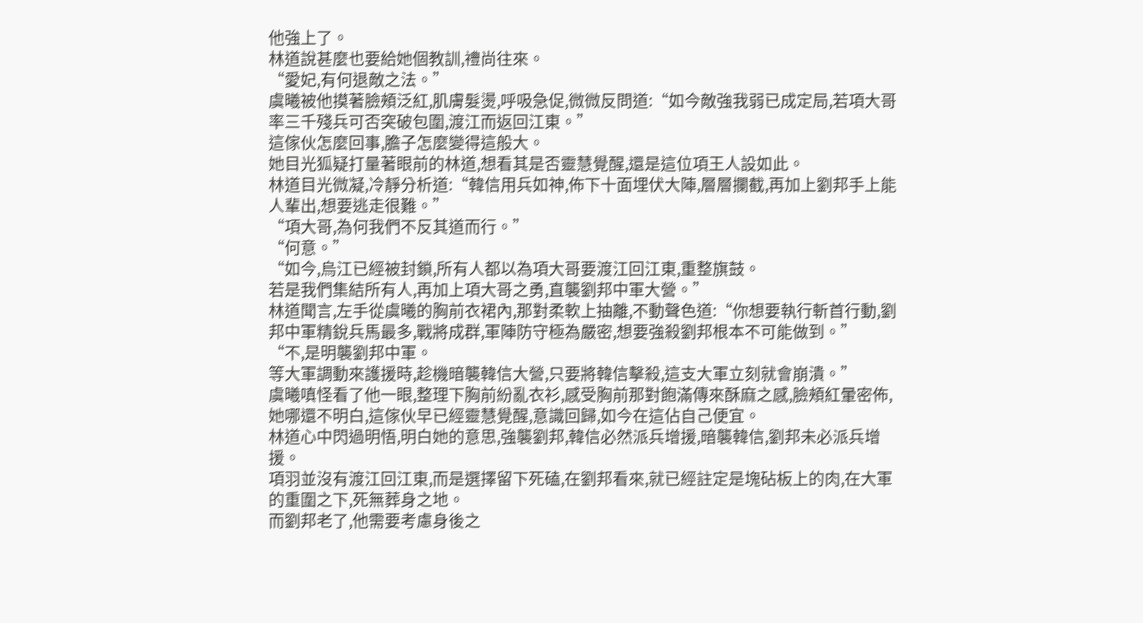他強上了。
林道說甚麼也要給她個教訓,禮尚往來。
“愛妃,有何退敵之法。”
虞曦被他摸著臉頰泛紅,肌膚髮燙,呼吸急促,微微反問道:“如今敵強我弱已成定局,若項大哥率三千殘兵可否突破包圍,渡江而返回江東。”
這傢伙怎麼回事,膽子怎麼變得這般大。
她目光狐疑打量著眼前的林道,想看其是否靈慧覺醒,還是這位項王人設如此。
林道目光微凝,冷靜分析道:“韓信用兵如神,佈下十面埋伏大陣,層層攔截,再加上劉邦手上能人輩出,想要逃走很難。”
“項大哥,為何我們不反其道而行。”
“何意。”
“如今,烏江已經被封鎖,所有人都以為項大哥要渡江回江東,重整旗鼓。
若是我們集結所有人,再加上項大哥之勇,直襲劉邦中軍大營。”
林道聞言,左手從虞曦的胸前衣裙內,那對柔軟上抽離,不動聲色道:“你想要執行斬首行動,劉邦中軍精銳兵馬最多,戰將成群,軍陣防守極為嚴密,想要強殺劉邦根本不可能做到。”
“不,是明襲劉邦中軍。
等大軍調動來護援時,趁機暗襲韓信大營,只要將韓信擊殺,這支大軍立刻就會崩潰。”
虞曦嗔怪看了他一眼,整理下胸前紛亂衣衫,感受胸前那對飽滿傳來酥麻之感,臉頰紅暈密佈,她哪還不明白,這傢伙早已經靈慧覺醒,意識回歸,如今在這佔自己便宜。
林道心中閃過明悟,明白她的意思,強襲劉邦,韓信必然派兵增援,暗襲韓信,劉邦未必派兵增援。
項羽並沒有渡江回江東,而是選擇留下死磕,在劉邦看來,就已經註定是塊砧板上的肉,在大軍的重圍之下,死無葬身之地。
而劉邦老了,他需要考慮身後之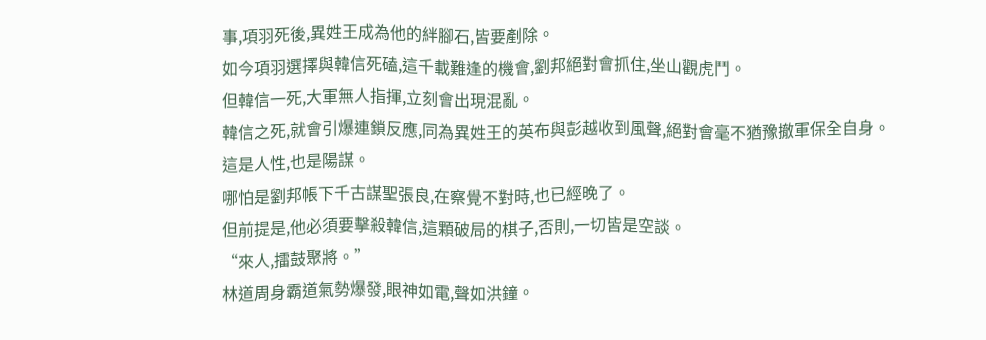事,項羽死後,異姓王成為他的絆腳石,皆要剷除。
如今項羽選擇與韓信死磕,這千載難逢的機會,劉邦絕對會抓住,坐山觀虎鬥。
但韓信一死,大軍無人指揮,立刻會出現混亂。
韓信之死,就會引爆連鎖反應,同為異姓王的英布與彭越收到風聲,絕對會毫不猶豫撤軍保全自身。
這是人性,也是陽謀。
哪怕是劉邦帳下千古謀聖張良,在察覺不對時,也已經晚了。
但前提是,他必須要擊殺韓信,這顆破局的棋子,否則,一切皆是空談。
“來人,擂鼓聚將。”
林道周身霸道氣勢爆發,眼神如電,聲如洪鐘。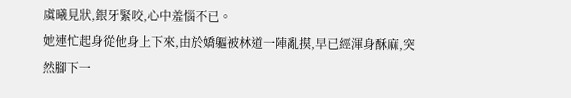虞曦見狀,銀牙緊咬,心中羞惱不已。
她連忙起身從他身上下來,由於嬌軀被林道一陣亂摸,早已經渾身酥麻,突然腳下一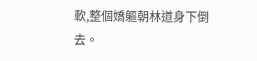軟,整個嬌軀朝林道身下倒去。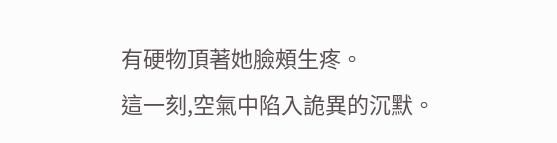有硬物頂著她臉頰生疼。
這一刻,空氣中陷入詭異的沉默。